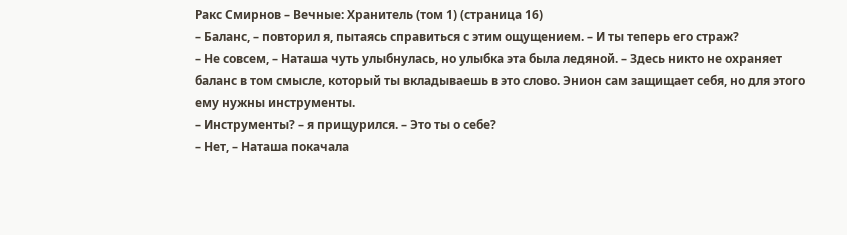Ракс Смирнов – Вечные: Хранитель (том 1) (страница 16)
– Баланс, – повторил я, пытаясь справиться с этим ощущением. – И ты теперь его страж?
– Не совсем, – Наташа чуть улыбнулась, но улыбка эта была ледяной. – Здесь никто не охраняет баланс в том смысле, который ты вкладываешь в это слово. Энион сам защищает себя, но для этого ему нужны инструменты.
– Инструменты? – я прищурился. – Это ты о себе?
– Нет, – Наташа покачала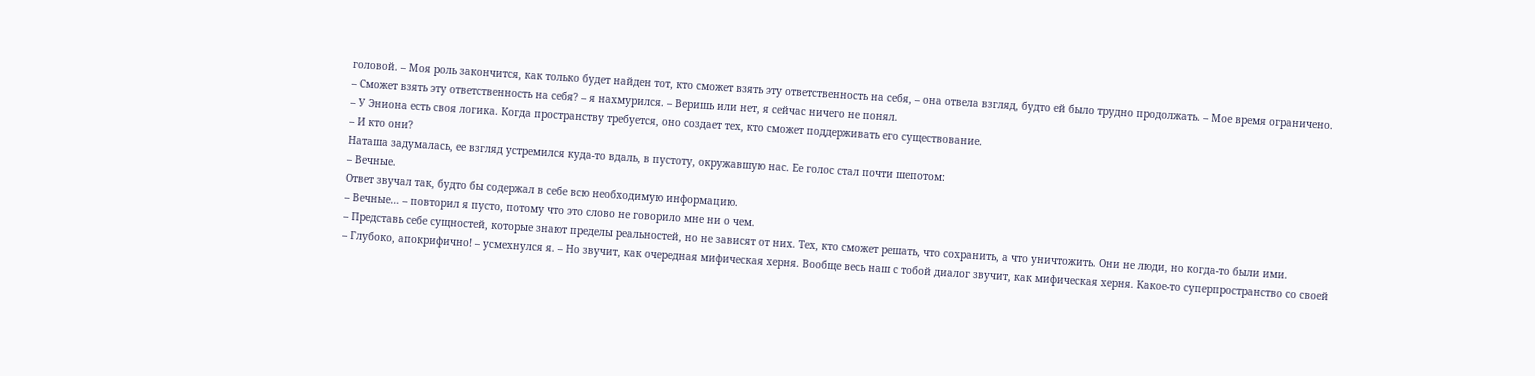головой. – Моя роль закончится, как только будет найден тот, кто сможет взять эту ответственность на себя, – она отвела взгляд, будто ей было трудно продолжать. – Мое время ограничено.
– Сможет взять эту ответственность на себя? – я нахмурился. – Веришь или нет, я сейчас ничего не понял.
– У Эниона есть своя логика. Когда пространству требуется, оно создает тех, кто сможет поддерживать его существование.
– И кто они?
Наташа задумалась, ее взгляд устремился куда-то вдаль, в пустоту, окружавшую нас. Ее голос стал почти шепотом:
– Вечные.
Ответ звучал так, будто бы содержал в себе всю необходимую информацию.
– Вечные… – повторил я пусто, потому что это слово не говорило мне ни о чем.
– Представь себе сущностей, которые знают пределы реальностей, но не зависят от них. Тех, кто сможет решать, что сохранить, а что уничтожить. Они не люди, но когда-то были ими.
– Глубоко, апокрифично! – усмехнулся я. – Но звучит, как очередная мифическая херня. Вообще весь наш с тобой диалог звучит, как мифическая херня. Какое-то суперпространство со своей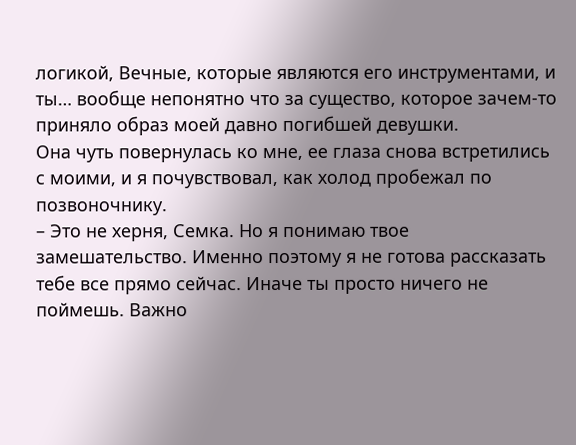логикой, Вечные, которые являются его инструментами, и ты… вообще непонятно что за существо, которое зачем-то приняло образ моей давно погибшей девушки.
Она чуть повернулась ко мне, ее глаза снова встретились с моими, и я почувствовал, как холод пробежал по позвоночнику.
– Это не херня, Семка. Но я понимаю твое замешательство. Именно поэтому я не готова рассказать тебе все прямо сейчас. Иначе ты просто ничего не поймешь. Важно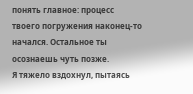понять главное: процесс твоего погружения наконец-то начался. Остальное ты осознаешь чуть позже.
Я тяжело вздохнул, пытаясь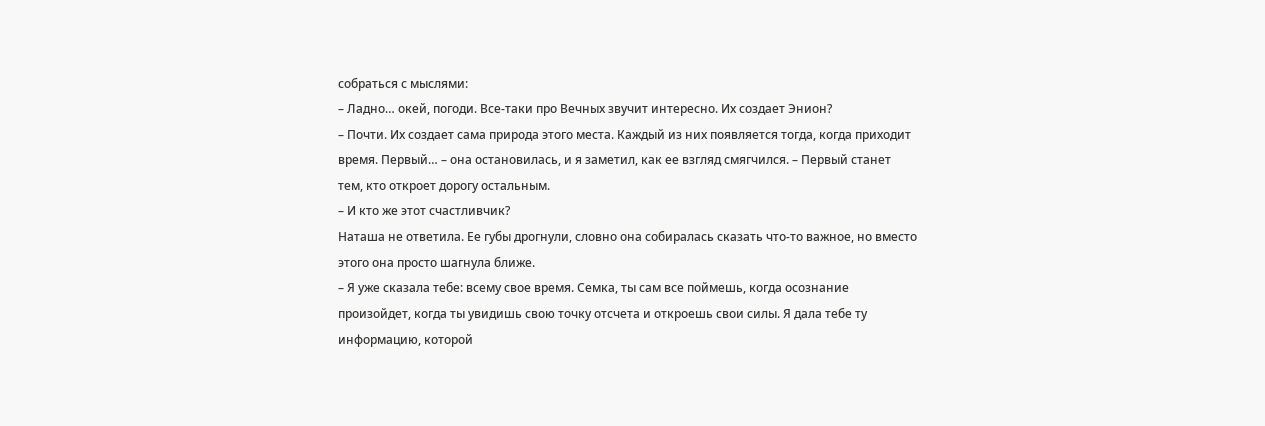собраться с мыслями:
– Ладно… окей, погоди. Все-таки про Вечных звучит интересно. Их создает Энион?
– Почти. Их создает сама природа этого места. Каждый из них появляется тогда, когда приходит время. Первый… – она остановилась, и я заметил, как ее взгляд смягчился. – Первый станет тем, кто откроет дорогу остальным.
– И кто же этот счастливчик?
Наташа не ответила. Ее губы дрогнули, словно она собиралась сказать что-то важное, но вместо этого она просто шагнула ближе.
– Я уже сказала тебе: всему свое время. Семка, ты сам все поймешь, когда осознание произойдет, когда ты увидишь свою точку отсчета и откроешь свои силы. Я дала тебе ту информацию, которой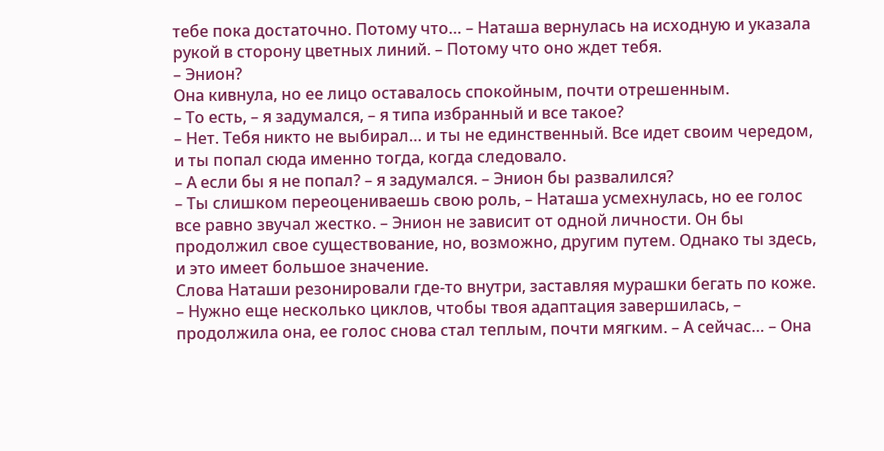тебе пока достаточно. Потому что… – Наташа вернулась на исходную и указала рукой в сторону цветных линий. – Потому что оно ждет тебя.
– Энион?
Она кивнула, но ее лицо оставалось спокойным, почти отрешенным.
– То есть, – я задумался, – я типа избранный и все такое?
– Нет. Тебя никто не выбирал… и ты не единственный. Все идет своим чередом, и ты попал сюда именно тогда, когда следовало.
– А если бы я не попал? – я задумался. – Энион бы развалился?
– Ты слишком переоцениваешь свою роль, – Наташа усмехнулась, но ее голос все равно звучал жестко. – Энион не зависит от одной личности. Он бы продолжил свое существование, но, возможно, другим путем. Однако ты здесь, и это имеет большое значение.
Слова Наташи резонировали где-то внутри, заставляя мурашки бегать по коже.
– Нужно еще несколько циклов, чтобы твоя адаптация завершилась, – продолжила она, ее голос снова стал теплым, почти мягким. – А сейчас… – Она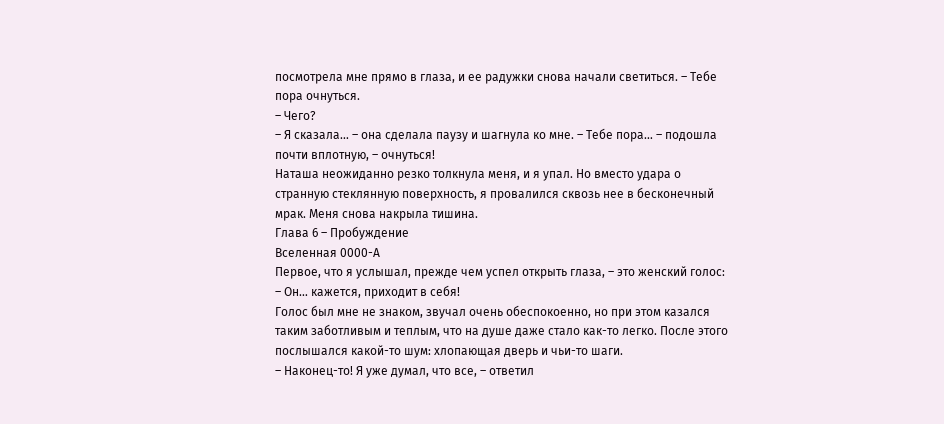посмотрела мне прямо в глаза, и ее радужки снова начали светиться. – Тебе пора очнуться.
– Чего?
– Я сказала… – она сделала паузу и шагнула ко мне. – Тебе пора… – подошла почти вплотную, – очнуться!
Наташа неожиданно резко толкнула меня, и я упал. Но вместо удара о странную стеклянную поверхность, я провалился сквозь нее в бесконечный мрак. Меня снова накрыла тишина.
Глава 6 – Пробуждение
Вселенная 0000-А
Первое, что я услышал, прежде чем успел открыть глаза, – это женский голос:
– Он… кажется, приходит в себя!
Голос был мне не знаком, звучал очень обеспокоенно, но при этом казался таким заботливым и теплым, что на душе даже стало как-то легко. После этого послышался какой-то шум: хлопающая дверь и чьи-то шаги.
– Наконец-то! Я уже думал, что все, – ответил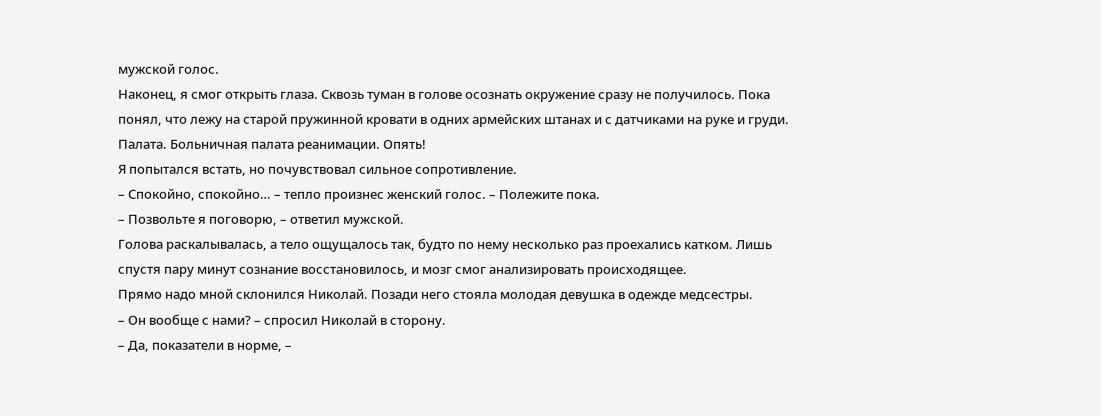мужской голос.
Наконец, я смог открыть глаза. Сквозь туман в голове осознать окружение сразу не получилось. Пока понял, что лежу на старой пружинной кровати в одних армейских штанах и с датчиками на руке и груди. Палата. Больничная палата реанимации. Опять!
Я попытался встать, но почувствовал сильное сопротивление.
– Спокойно, спокойно… – тепло произнес женский голос. – Полежите пока.
– Позвольте я поговорю, – ответил мужской.
Голова раскалывалась, а тело ощущалось так, будто по нему несколько раз проехались катком. Лишь спустя пару минут сознание восстановилось, и мозг смог анализировать происходящее.
Прямо надо мной склонился Николай. Позади него стояла молодая девушка в одежде медсестры.
– Он вообще с нами? – спросил Николай в сторону.
– Да, показатели в норме, –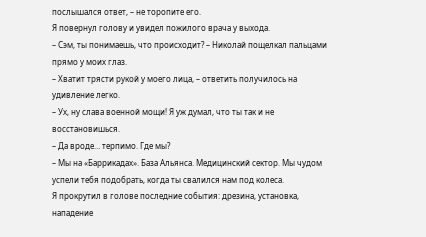послышался ответ, – не торопите его.
Я повернул голову и увидел пожилого врача у выхода.
– Сэм, ты понимаешь, что происходит? – Николай пощелкал пальцами прямо у моих глаз.
– Хватит трясти рукой у моего лица, – ответить получилось на удивление легко.
– Ух, ну слава военной мощи! Я уж думал, что ты так и не восстановишься.
– Да вроде… терпимо. Где мы?
– Мы на «Баррикадах». База Альянса. Медицинский сектор. Мы чудом успели тебя подобрать, когда ты свалился нам под колеса.
Я прокрутил в голове последние события: дрезина, установка, нападение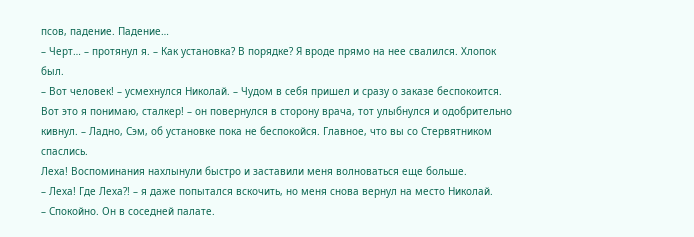псов, падение. Падение…
– Черт… – протянул я. – Как установка? В порядке? Я вроде прямо на нее свалился. Хлопок был.
– Вот человек! – усмехнулся Николай. – Чудом в себя пришел и сразу о заказе беспокоится. Вот это я понимаю, сталкер! – он повернулся в сторону врача, тот улыбнулся и одобрительно кивнул. – Ладно, Сэм, об установке пока не беспокойся. Главное, что вы со Стервятником спаслись.
Леха! Воспоминания нахлынули быстро и заставили меня волноваться еще больше.
– Леха! Где Леха?! – я даже попытался вскочить, но меня снова вернул на место Николай.
– Спокойно. Он в соседней палате.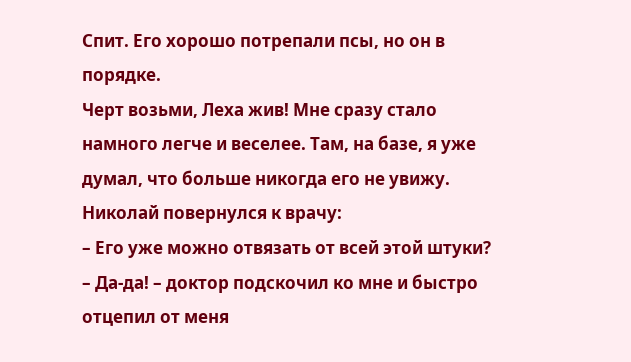Спит. Его хорошо потрепали псы, но он в порядке.
Черт возьми, Леха жив! Мне сразу стало намного легче и веселее. Там, на базе, я уже думал, что больше никогда его не увижу.
Николай повернулся к врачу:
– Его уже можно отвязать от всей этой штуки?
– Да-да! – доктор подскочил ко мне и быстро отцепил от меня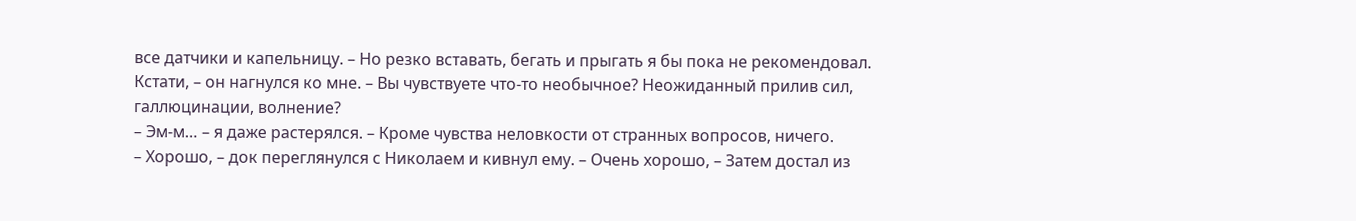все датчики и капельницу. – Но резко вставать, бегать и прыгать я бы пока не рекомендовал. Кстати, – он нагнулся ко мне. – Вы чувствуете что-то необычное? Неожиданный прилив сил, галлюцинации, волнение?
– Эм-м… – я даже растерялся. – Кроме чувства неловкости от странных вопросов, ничего.
– Хорошо, – док переглянулся с Николаем и кивнул ему. – Очень хорошо, – Затем достал из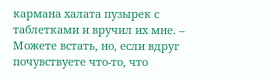кармана халата пузырек с таблетками и вручил их мне. – Можете встать, но, если вдруг почувствуете что-то, что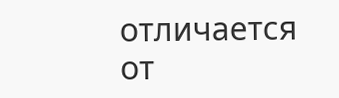отличается от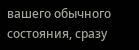вашего обычного состояния, сразу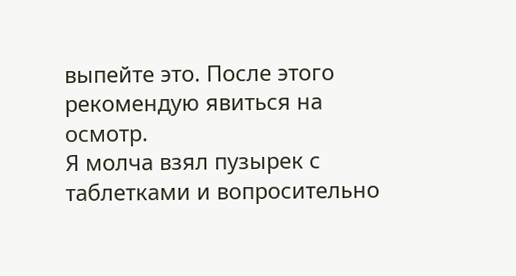выпейте это. После этого рекомендую явиться на осмотр.
Я молча взял пузырек с таблетками и вопросительно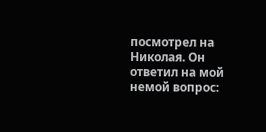посмотрел на Николая. Он ответил на мой немой вопрос: